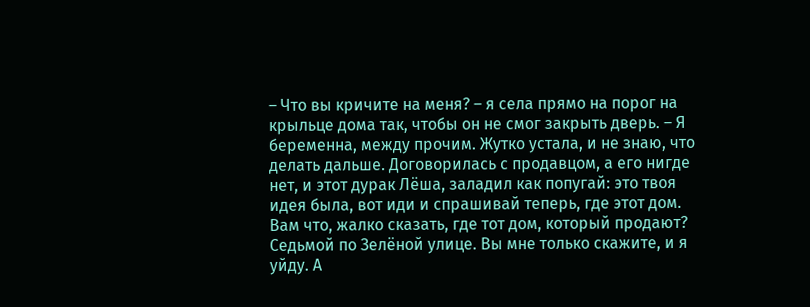– Что вы кричите на меня? – я села прямо на порог на крыльце дома так, чтобы он не смог закрыть дверь. – Я беременна, между прочим. Жутко устала, и не знаю, что делать дальше. Договорилась с продавцом, а его нигде нет, и этот дурак Лёша, заладил как попугай: это твоя идея была, вот иди и спрашивай теперь, где этот дом. Вам что, жалко сказать, где тот дом, который продают? Седьмой по Зелёной улице. Вы мне только скажите, и я уйду. А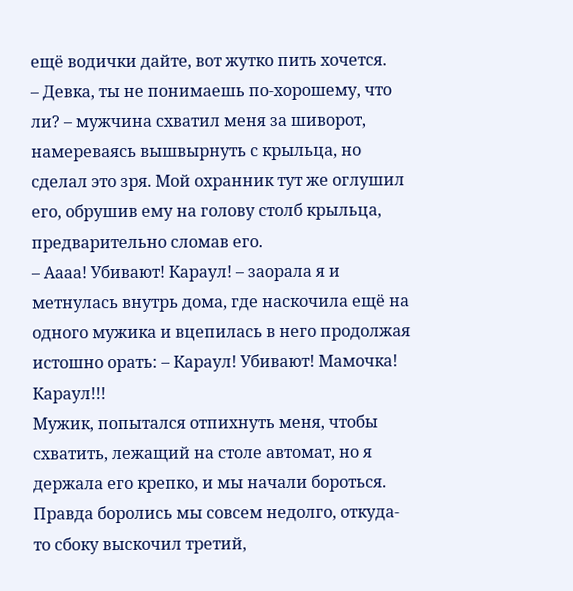ещё водички дайте, вот жутко пить хочется.
– Девка, ты не понимаешь по-хорошему, что ли? – мужчина схватил меня за шиворот, намереваясь вышвырнуть с крыльца, но сделал это зря. Мой охранник тут же оглушил его, обрушив ему на голову столб крыльца, предварительно сломав его.
– Аааа! Убивают! Караул! – заорала я и метнулась внутрь дома, где наскочила ещё на одного мужика и вцепилась в него продолжая истошно орать: – Караул! Убивают! Мамочка! Караул!!!
Мужик, попытался отпихнуть меня, чтобы схватить, лежащий на столе автомат, но я держала его крепко, и мы начали бороться. Правда боролись мы совсем недолго, откуда-то сбоку выскочил третий,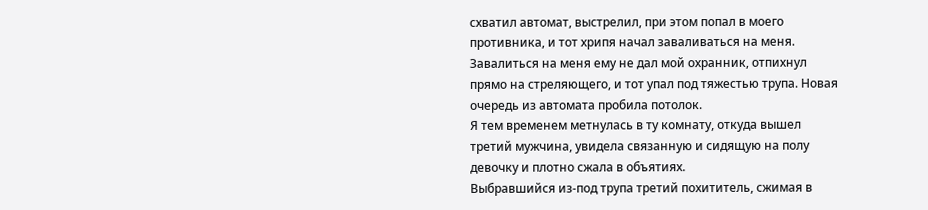схватил автомат, выстрелил, при этом попал в моего противника, и тот хрипя начал заваливаться на меня. Завалиться на меня ему не дал мой охранник, отпихнул прямо на стреляющего, и тот упал под тяжестью трупа. Новая очередь из автомата пробила потолок.
Я тем временем метнулась в ту комнату, откуда вышел третий мужчина, увидела связанную и сидящую на полу девочку и плотно сжала в объятиях.
Выбравшийся из-под трупа третий похититель, сжимая в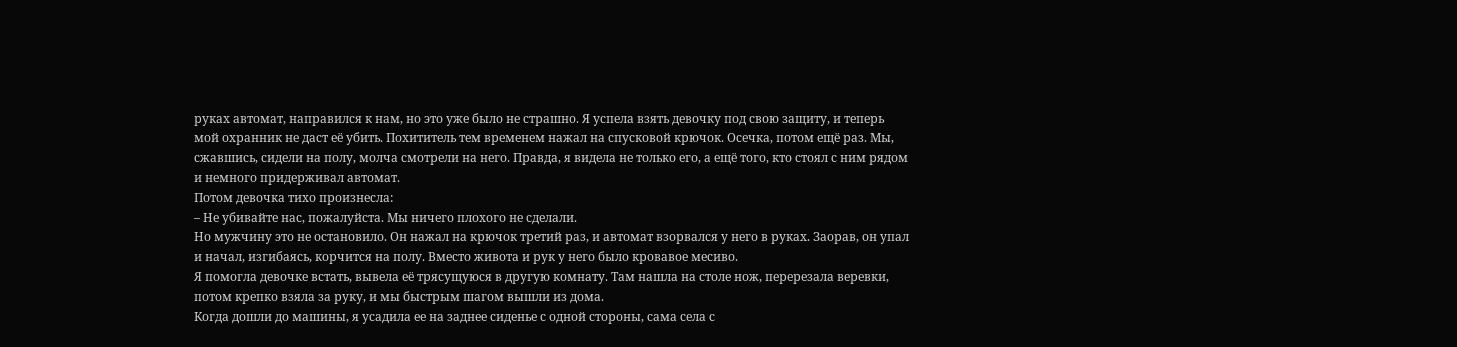руках автомат, направился к нам, но это уже было не страшно. Я успела взять девочку под свою защиту, и теперь мой охранник не даст её убить. Похититель тем временем нажал на спусковой крючок. Осечка, потом ещё раз. Мы, сжавшись, сидели на полу, молча смотрели на него. Правда, я видела не только его, а ещё того, кто стоял с ним рядом и немного придерживал автомат.
Потом девочка тихо произнесла:
– Не убивайте нас, пожалуйста. Мы ничего плохого не сделали.
Но мужчину это не остановило. Он нажал на крючок третий раз, и автомат взорвался у него в руках. Заорав, он упал и начал, изгибаясь, корчится на полу. Вместо живота и рук у него было кровавое месиво.
Я помогла девочке встать, вывела её трясущуюся в другую комнату. Там нашла на столе нож, перерезала веревки, потом крепко взяла за руку, и мы быстрым шагом вышли из дома.
Когда дошли до машины, я усадила ее на заднее сиденье с одной стороны, сама села с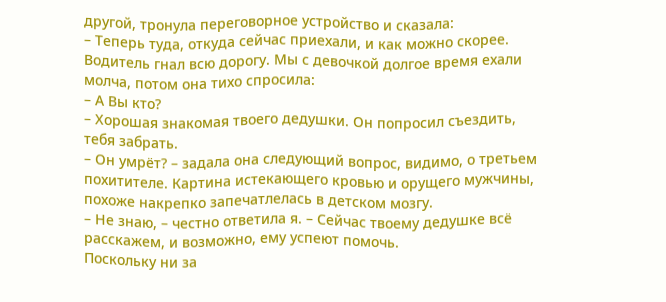другой, тронула переговорное устройство и сказала:
– Теперь туда, откуда сейчас приехали, и как можно скорее.
Водитель гнал всю дорогу. Мы с девочкой долгое время ехали молча, потом она тихо спросила:
– А Вы кто?
– Хорошая знакомая твоего дедушки. Он попросил съездить, тебя забрать.
– Он умрёт? – задала она следующий вопрос, видимо, о третьем похитителе. Картина истекающего кровью и орущего мужчины, похоже накрепко запечатлелась в детском мозгу.
– Не знаю, – честно ответила я. – Сейчас твоему дедушке всё расскажем, и возможно, ему успеют помочь.
Поскольку ни за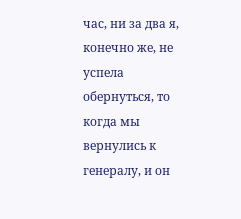час, ни за два я, конечно же, не успела обернуться, то когда мы вернулись к генералу, и он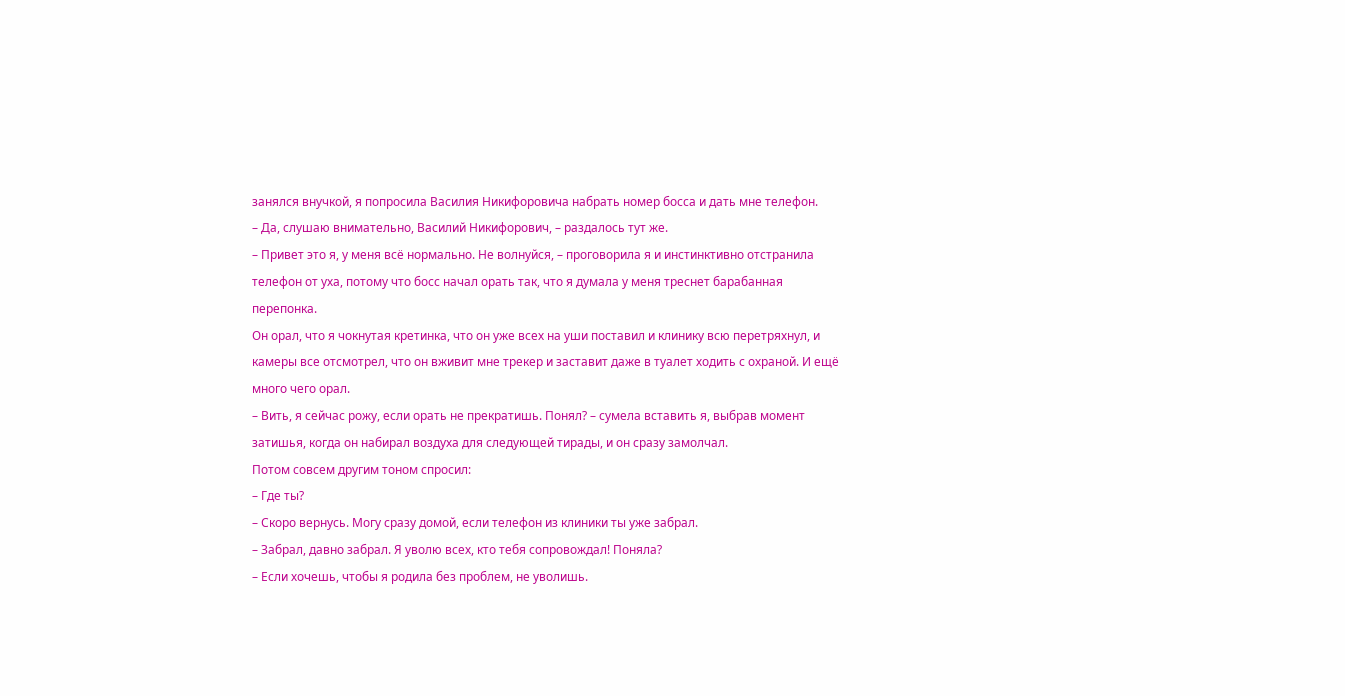занялся внучкой, я попросила Василия Никифоровича набрать номер босса и дать мне телефон.
– Да, слушаю внимательно, Василий Никифорович, – раздалось тут же.
– Привет это я, у меня всё нормально. Не волнуйся, – проговорила я и инстинктивно отстранила телефон от уха, потому что босс начал орать так, что я думала у меня треснет барабанная перепонка.
Он орал, что я чокнутая кретинка, что он уже всех на уши поставил и клинику всю перетряхнул, и камеры все отсмотрел, что он вживит мне трекер и заставит даже в туалет ходить с охраной. И ещё много чего орал.
– Вить, я сейчас рожу, если орать не прекратишь. Понял? – сумела вставить я, выбрав момент затишья, когда он набирал воздуха для следующей тирады, и он сразу замолчал.
Потом совсем другим тоном спросил:
– Где ты?
– Скоро вернусь. Могу сразу домой, если телефон из клиники ты уже забрал.
– Забрал, давно забрал. Я уволю всех, кто тебя сопровождал! Поняла?
– Если хочешь, чтобы я родила без проблем, не уволишь.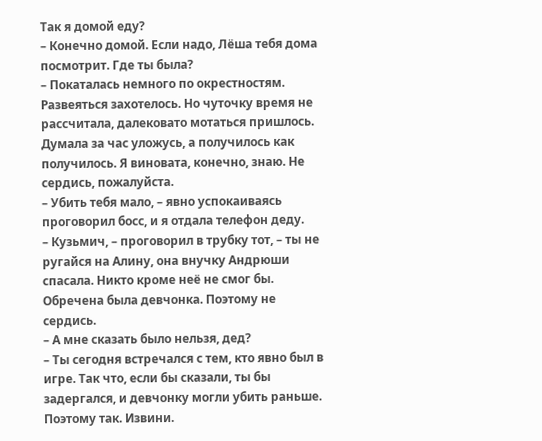Так я домой еду?
– Конечно домой. Если надо, Лёша тебя дома посмотрит. Где ты была?
– Покаталась немного по окрестностям. Развеяться захотелось. Но чуточку время не рассчитала, далековато мотаться пришлось. Думала за час уложусь, а получилось как получилось. Я виновата, конечно, знаю. Не сердись, пожалуйста.
– Убить тебя мало, – явно успокаиваясь проговорил босс, и я отдала телефон деду.
– Кузьмич, – проговорил в трубку тот, – ты не ругайся на Алину, она внучку Андрюши спасала. Никто кроме неё не смог бы. Обречена была девчонка. Поэтому не сердись.
– А мне сказать было нельзя, дед?
– Ты сегодня встречался с тем, кто явно был в игре. Так что, если бы сказали, ты бы задергался, и девчонку могли убить раньше. Поэтому так. Извини.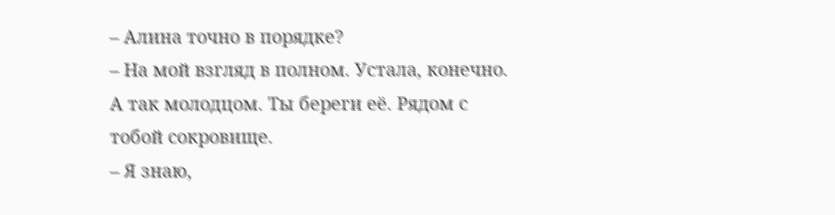– Алина точно в порядке?
– На мой взгляд в полном. Устала, конечно. А так молодцом. Ты береги её. Рядом с тобой сокровище.
– Я знаю,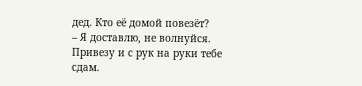дед. Кто её домой повезёт?
– Я доставлю, не волнуйся. Привезу и с рук на руки тебе сдам.